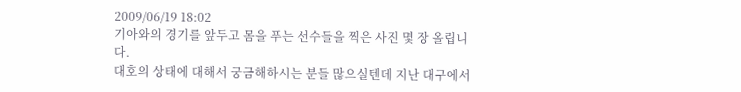2009/06/19 18:02
기아와의 경기를 앞두고 몸을 푸는 선수들을 찍은 사진 몇 장 올립니다.
대호의 상태에 대해서 궁금해하시는 분들 많으실텐데 지난 대구에서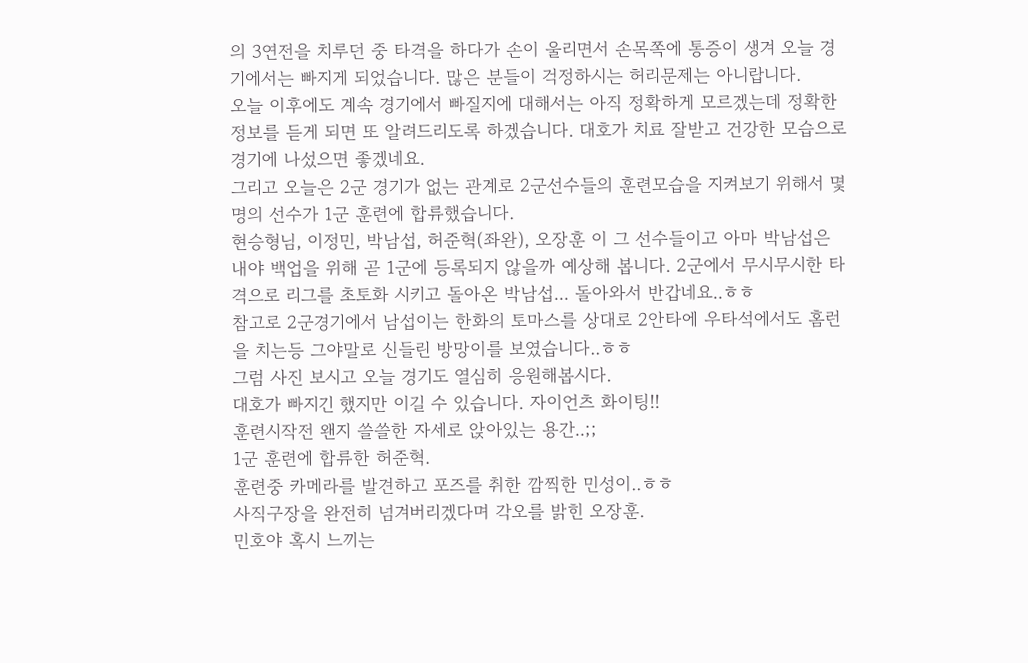의 3연전을 치루던 중 타격을 하다가 손이 울리면서 손목쪽에 통증이 생겨 오늘 경기에서는 빠지게 되었습니다. 많은 분들이 걱정하시는 허리문제는 아니랍니다.
오늘 이후에도 계속 경기에서 빠질지에 대해서는 아직 정확하게 모르겠는데 정확한 정보를 듣게 되면 또 알려드리도록 하겠습니다. 대호가 치료 잘받고 건강한 모습으로 경기에 나섰으면 좋겠네요.
그리고 오늘은 2군 경기가 없는 관계로 2군선수들의 훈련모습을 지켜보기 위해서 몇 명의 선수가 1군 훈련에 합류했습니다.
현승형님, 이정민, 박남섭, 허준혁(좌완), 오장훈 이 그 선수들이고 아마 박남섭은 내야 백업을 위해 곧 1군에 등록되지 않을까 예상해 봅니다. 2군에서 무시무시한 타격으로 리그를 초토화 시키고 돌아온 박남섭... 돌아와서 반갑네요..ㅎㅎ
참고로 2군경기에서 남섭이는 한화의 토마스를 상대로 2안타에 우타석에서도 홈런을 치는등 그야말로 신들린 방망이를 보였습니다..ㅎㅎ
그럼 사진 보시고 오늘 경기도 열심히 응원해봅시다.
대호가 빠지긴 했지만 이길 수 있습니다. 자이언츠 화이팅!!
훈련시작전 왠지 쓸쓸한 자세로 앉아있는 용간..;;
1군 훈련에 합류한 허준혁.
훈련중 카메라를 발견하고 포즈를 취한 깜찍한 민성이..ㅎㅎ
사직구장을 완전히 넘겨버리겠다며 각오를 밝힌 오장훈.
민호야 혹시 느끼는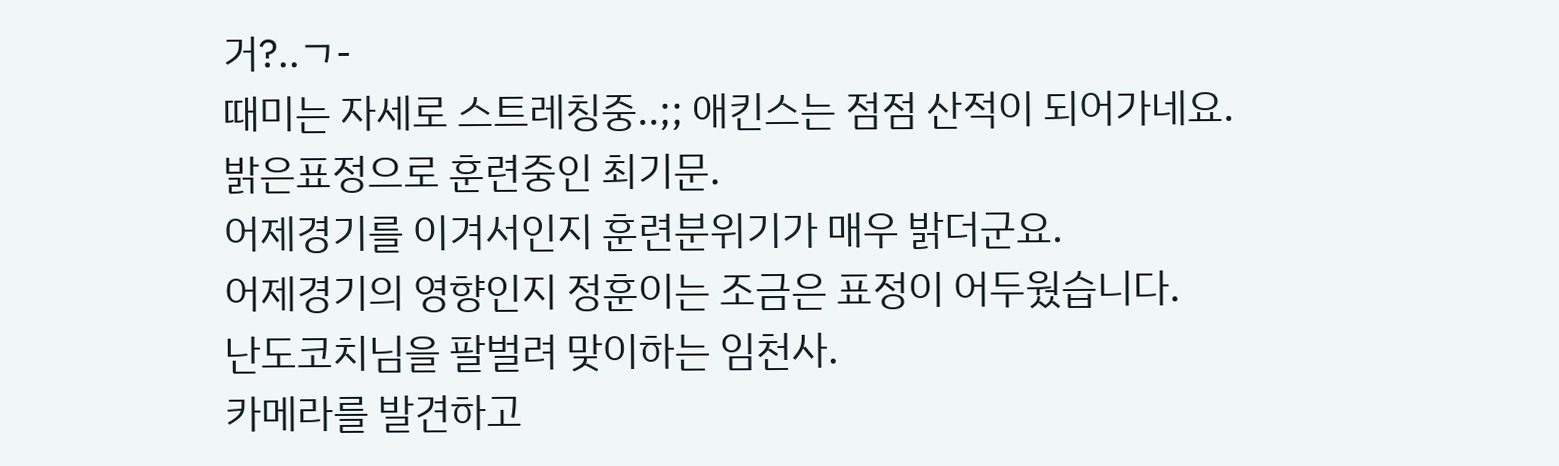거?..ㄱ-
때미는 자세로 스트레칭중..;; 애킨스는 점점 산적이 되어가네요.
밝은표정으로 훈련중인 최기문.
어제경기를 이겨서인지 훈련분위기가 매우 밝더군요.
어제경기의 영향인지 정훈이는 조금은 표정이 어두웠습니다.
난도코치님을 팔벌려 맞이하는 임천사.
카메라를 발견하고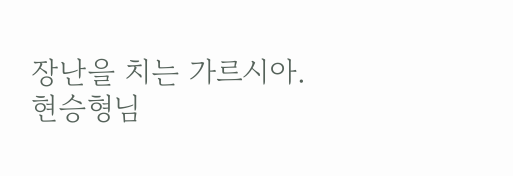장난을 치는 가르시아.
현승형님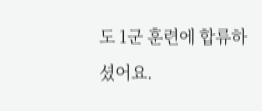도 1군 훈련에 합류하셨어요.